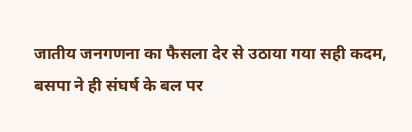जातीय जनगणना का फैसला देर से उठाया गया सही कदम, बसपा ने ही संघर्ष के बल पर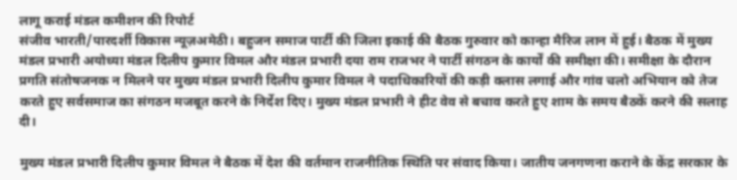लागू कराई मंडल कमीशन की रिपोर्ट
संजीव भारती/पारदर्शी विकास न्यूज़अमेठी। बहुजन समाज पार्टी की जिला इकाई की बैठक गुरुवार को कान्हा मैरिज लान में हुई। बैठक में मुख्य मंडल प्रभारी अयोध्या मंडल दिलीप कुमार विमल और मंडल प्रभारी दया राम राजभर ने पार्टी संगठन के कार्यों की समीक्षा की। समीक्षा के दौरान प्रगति संतोषजनक न मिलने पर मुख्य मंडल प्रभारी दिलीप कुमार विमल ने पदाधिकारियों की कड़ी क्लास लगाई और गांव चलो अभियान को तेज करते हुए सर्वसमाज का संगठन मजबूत करने के निर्देश दिए। मुख्य मंडल प्रभारी ने हीट वेव से बचाव करते हुए शाम के समय बैठकें करने की सलाह दी।

मुख्य मंडल प्रभारी दिलीप कुमार विमल ने बैठक में देश की वर्तमान राजनीतिक स्थिति पर संवाद किया। जातीय जनगणना कराने के केंद्र सरकार के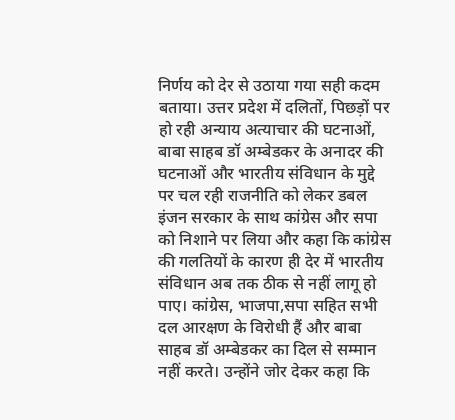निर्णय को देर से उठाया गया सही कदम बताया। उत्तर प्रदेश में दलितों, पिछड़ों पर हो रही अन्याय अत्याचार की घटनाओं, बाबा साहब डॉ अम्बेडकर के अनादर की घटनाओं और भारतीय संविधान के मुद्दे पर चल रही राजनीति को लेकर डबल इंजन सरकार के साथ कांग्रेस और सपा को निशाने पर लिया और कहा कि कांग्रेस की गलतियों के कारण ही देर में भारतीय संविधान अब तक ठीक से नहीं लागू हो पाए। कांग्रेस, भाजपा,सपा सहित सभी दल आरक्षण के विरोधी हैं और बाबा साहब डॉ अम्बेडकर का दिल से सम्मान नहीं करते। उन्होंने जोर देकर कहा कि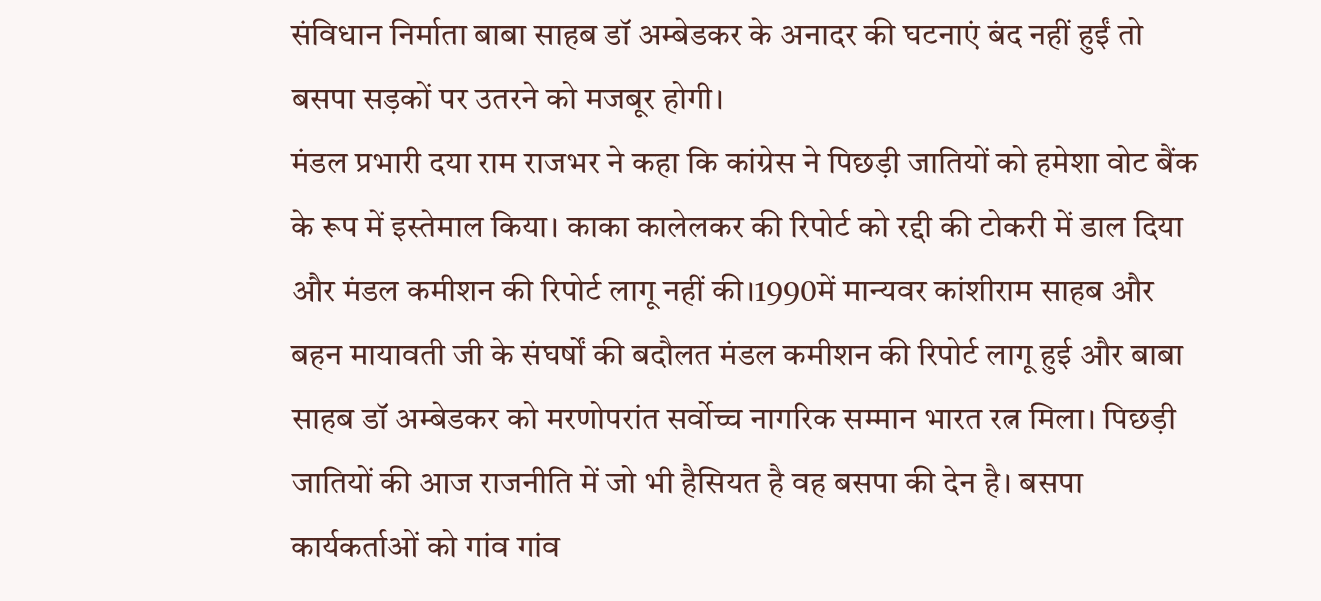संविधान निर्माता बाबा साहब डॉ अम्बेडकर के अनादर की घटनाएं बंद नहीं हुईं तो बसपा सड़कों पर उतरने को मजबूर होगी।
मंडल प्रभारी दया राम राजभर ने कहा कि कांग्रेस ने पिछड़ी जातियों को हमेशा वोट बैंक के रूप में इस्तेमाल किया। काका कालेलकर की रिपोर्ट को रद्दी की टोकरी में डाल दिया और मंडल कमीशन की रिपोर्ट लागू नहीं की।1990में मान्यवर कांशीराम साहब और बहन मायावती जी के संघर्षों की बदौलत मंडल कमीशन की रिपोर्ट लागू हुई और बाबा साहब डॉ अम्बेडकर को मरणोपरांत सर्वोच्च नागरिक सम्मान भारत रत्न मिला। पिछड़ी जातियों की आज राजनीति में जो भी हैसियत है वह बसपा की देन है। बसपा कार्यकर्ताओं को गांव गांव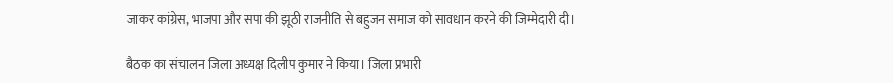जाकर कांग्रेस, भाजपा और सपा की झूठी राजनीति से बहुजन समाज को सावधान करने की जिम्मेदारी दी।

बैठक का संचालन जिला अध्यक्ष दिलीप कुमार ने किया। जिला प्रभारी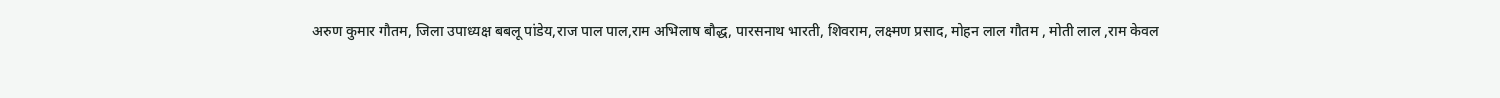अरुण कुमार गौतम, जिला उपाध्यक्ष बबलू पांडेय,राज पाल पाल,राम अभिलाष बौद्ध, पारसनाथ भारती, शिवराम, लक्ष्मण प्रसाद, मोहन लाल गौतम , मोती लाल ,राम केवल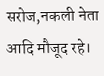सरोज,नकली नेता आदि मौजूद रहे।